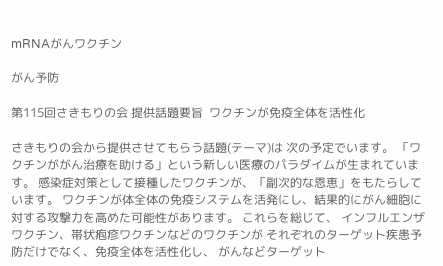mRNAがんワクチン

がん予防

第115回さきもりの会 提供話題要旨  ワクチンが免疫全体を活性化

さきもりの会から提供させてもらう話題(テーマ)は 次の予定でいます。 「ワクチンががん治療を助ける」という新しい医療のパラダイムが生まれています。 感染症対策として接種したワクチンが、「副次的な恩恵」をもたらしています。 ワクチンが体全体の免疫システムを活発にし、結果的にがん細胞に対する攻撃力を高めた可能性があります。 これらを総じて、 インフルエンザワクチン、帯状疱疹ワクチンなどのワクチンが それぞれのターゲット疾患予防だけでなく、免疫全体を活性化し、 がんなどターゲット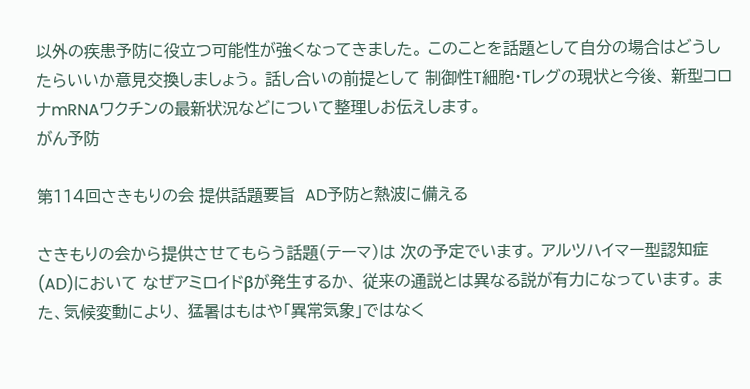以外の疾患予防に役立つ可能性が強くなってきました。 このことを話題として自分の場合はどうしたらいいか意見交換しましょう。 話し合いの前提として 制御性T細胞・Tレグの現状と今後、 新型コロナmRNAワクチンの最新状況などについて整理しお伝えします。
がん予防

第114回さきもりの会 提供話題要旨  AD予防と熱波に備える

さきもりの会から提供させてもらう話題(テーマ)は 次の予定でいます。 アルツハイマー型認知症(AD)において なぜアミロイドβが発生するか、 従来の通説とは異なる説が有力になっています。 また、気候変動により、 猛暑はもはや「異常気象」ではなく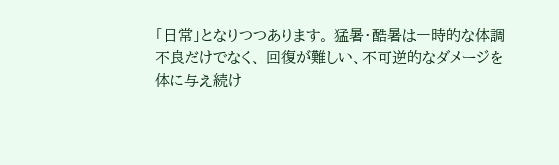「日常」となりつつあります。 猛暑・酷暑は一時的な体調不良だけでなく、 回復が難しい、不可逆的なダメージを体に与え続け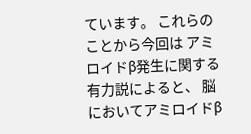ています。 これらのことから今回は アミロイドβ発生に関する有力説によると、 脳においてアミロイドβ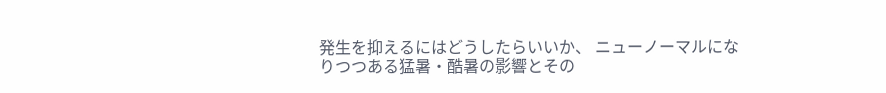発生を抑えるにはどうしたらいいか、 ニューノーマルになりつつある猛暑・酷暑の影響とその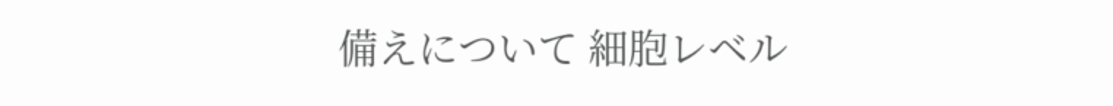備えについて 細胞レベル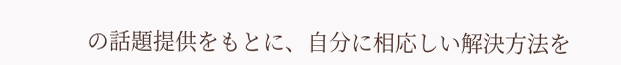の話題提供をもとに、自分に相応しい解決方法を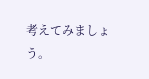考えてみましょう。